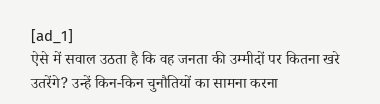[ad_1]
ऐसे में सवाल उठता है कि वह जनता की उम्मीदों पर कितना खरे उतरेंगे? उन्हें किन-किन चुनौतियों का सामना करना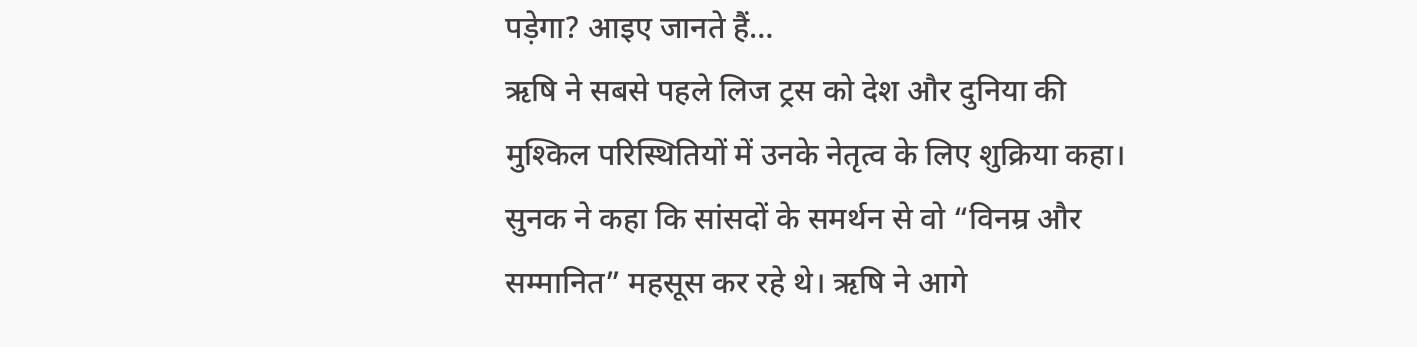पड़ेगा? आइए जानते हैं…
ऋषि ने सबसे पहले लिज ट्रस को देश और दुनिया की मुश्किल परिस्थितियों में उनके नेतृत्व के लिए शुक्रिया कहा। सुनक ने कहा कि सांसदों के समर्थन से वो “विनम्र और सम्मानित” महसूस कर रहे थे। ऋषि ने आगे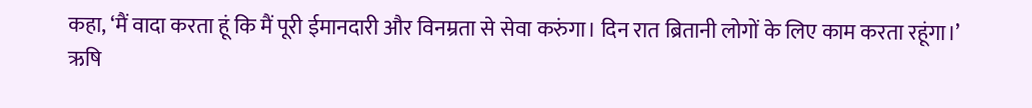कहा, ‘मैं वादा करता हूं कि मैं पूरी ईमानदारी और विनम्रता से सेवा करुंगा। दिन रात ब्रितानी लोगों के लिए काम करता रहूंगा।’
ऋषि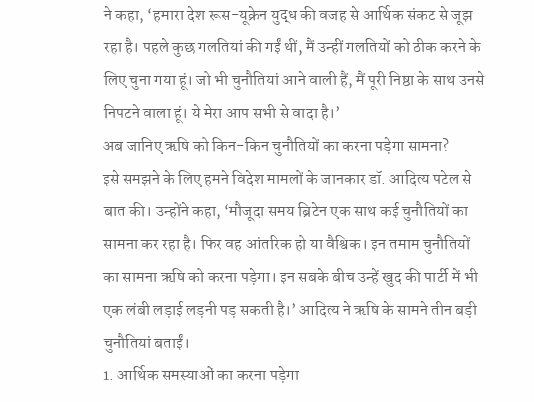ने कहा, ‘हमारा देश रूस-यूक्रेन युद्ध की वजह से आर्थिक संकट से जूझ रहा है। पहले कुछ गलतियां की गईं थीं, मैं उन्हीं गलतियों को ठीक करने के लिए चुना गया हूं। जो भी चुनौतियां आने वाली हैं, मैं पूरी निष्ठा के साथ उनसे निपटने वाला हूं। ये मेरा आप सभी से वादा है।’
अब जानिए ऋषि को किन-किन चुनौतियों का करना पड़ेगा सामना?
इसे समझने के लिए हमने विदेश मामलों के जानकार डॉ. आदित्य पटेल से बात की। उन्होंने कहा, ‘मौजूदा समय ब्रिटेन एक साथ कई चुनौतियों का सामना कर रहा है। फिर वह आंतरिक हो या वैश्विक। इन तमाम चुनौतियों का सामना ऋषि को करना पड़ेगा। इन सबके बीच उन्हें खुद की पार्टी में भी एक लंबी लड़ाई लड़नी पड़ सकती है।’ आदित्य ने ऋषि के सामने तीन बड़ी चुनौतियां बताईं।
1. आर्थिक समस्याओं का करना पड़ेगा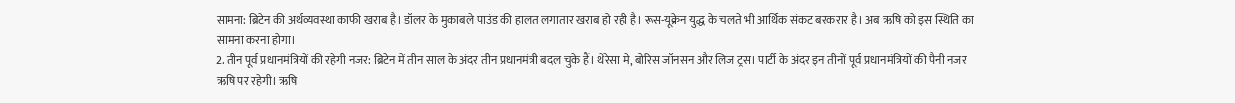सामना: ब्रिटेन की अर्थव्यवस्था काफी खराब है। डॉलर के मुकाबले पाउंड की हालत लगातार खराब हो रही है। रूस-यूक्रेन युद्ध के चलते भी आर्थिक संकट बरकरार है। अब ऋषि को इस स्थिति का सामना करना होगा।
2. तीन पूर्व प्रधानमंत्रियों की रहेगी नजर: ब्रिटेन में तीन साल के अंदर तीन प्रधानमंत्री बदल चुके हैं। थेरेसा मे, बोरिस जॉनसन और लिज ट्रस। पार्टी के अंदर इन तीनों पूर्व प्रधानमंत्रियों की पैनी नजर ऋषि पर रहेगी। ऋषि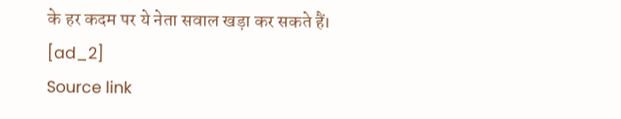के हर कदम पर ये नेता सवाल खड़ा कर सकते हैं।
[ad_2]
Source link